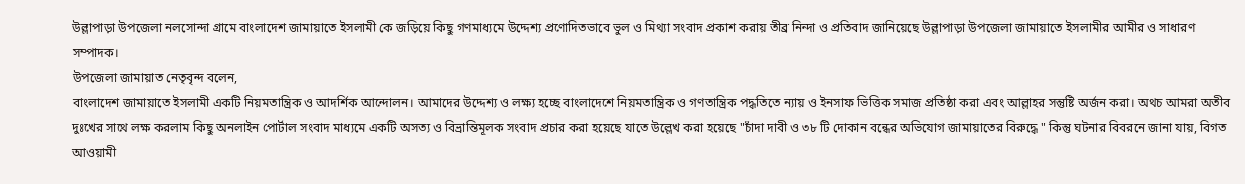উল্লাপাড়া উপজেলা নলসোন্দা গ্রামে বাংলাদেশ জামায়াতে ইসলামী কে জড়িয়ে কিছু গণমাধ্যমে উদ্দেশ্য প্রণোদিতভাবে ভুল ও মিথ্যা সংবাদ প্রকাশ করায় তীব্র নিন্দা ও প্রতিবাদ জানিয়েছে উল্লাপাড়া উপজেলা জামায়াতে ইসলামীর আমীর ও সাধারণ সম্পাদক।
উপজেলা জামায়াত নেতৃবৃন্দ বলেন,
বাংলাদেশ জামায়াতে ইসলামী একটি নিয়মতান্ত্রিক ও আদর্শিক আন্দোলন। আমাদের উদ্দেশ্য ও লক্ষ্য হচ্ছে বাংলাদেশে নিয়মতান্ত্রিক ও গণতান্ত্রিক পদ্ধতিতে ন্যায় ও ইনসাফ ভিত্তিক সমাজ প্রতিষ্ঠা করা এবং আল্লাহর সন্তুষ্টি অর্জন করা। অথচ আমরা অতীব দুঃখের সাথে লক্ষ করলাম কিছু অনলাইন পোর্টাল সংবাদ মাধ্যমে একটি অসত্য ও বিভ্রান্তিমূলক সংবাদ প্রচার করা হয়েছে যাতে উল্লেখ করা হয়েছে "চাঁদা দাবী ও ৩৮ টি দোকান বন্ধের অভিযোগ জামায়াতের বিরুদ্ধে " কিন্তু ঘটনার বিবরনে জানা যায়, বিগত আওয়ামী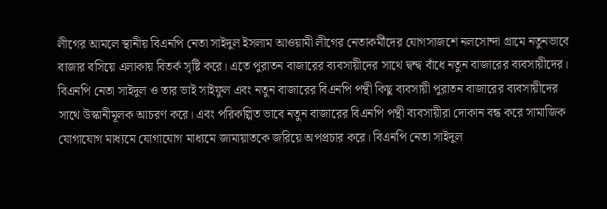লীগের আমলে স্থানীয় বিএনপি নেতা সাইদুল ইসলাম আওয়ামী লীগের নেতাকর্মীদের যোগসাজশে নলসোন্দা গ্রামে নতুনভাবে বাজার বসিয়ে এলাকায় বিতর্ক সৃষ্টি করে। এতে পুরাতন বাজারের ব্যবসায়ীদের সাথে দ্বন্দ্ব বাঁধে নতুন বাজারের ব্যবসায়ীদের। বিএনপি নেতা সাইদুল ও তার ভাই সাইফুল এবং নতুন বাজারের বিএনপি পন্থী কিছু ব্যবসায়ী পুরাতন বাজারের ব্যবসায়ীদের সাথে উস্কানীমূলক আচরণ করে। এবং পরিকল্পিত ভাবে নতুন বাজারের বিএনপি পন্থী ব্যবসায়ীরা দোকান বন্ধ করে সামাজিক যোগাযোগ মাধ্যমে যোগাযোগ মাধ্যমে জামায়াতকে জরিয়ে অপপ্রচার করে। বিএনপি নেতা সাইদুল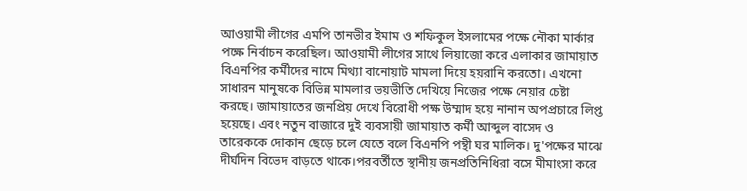আওয়ামী লীগের এমপি তানভীর ইমাম ও শফিকুল ইসলামের পক্ষে নৌকা মার্কার পক্ষে নির্বাচন করেছিল। আওয়ামী লীগের সাথে লিয়াজো করে এলাকার জামায়াত বিএনপির কর্মীদের নামে মিথ্যা বানোয়াট মামলা দিয়ে হয়রানি করতো। এখনো সাধারন মানুষকে বিভিন্ন মামলার ভয়ভীতি দেখিয়ে নিজের পক্ষে নেয়ার চেষ্টা করছে। জামায়াতের জনপ্রিয় দেখে বিরোধী পক্ষ উম্মাদ হয়ে নানান অপপ্রচারে লিপ্ত হয়েছে। এবং নতুন বাজারে দুই ব্যবসায়ী জামায়াত কর্মী আব্দুল বাসেদ ও তারেককে দোকান ছেড়ে চলে যেতে বলে বিএনপি পন্থী ঘর মালিক। দু'পক্ষের মাঝে দীর্ঘদিন বিভেদ বাড়তে থাকে।পরবর্তীতে স্থানীয় জনপ্রতিনিধিরা বসে মীমাংসা করে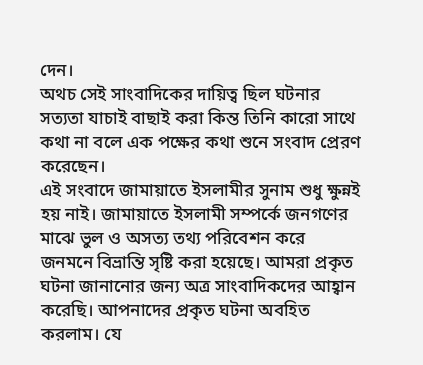দেন।
অথচ সেই সাংবাদিকের দায়িত্ব ছিল ঘটনার সত্যতা যাচাই বাছাই করা কিন্ত তিনি কারো সাথে কথা না বলে এক পক্ষের কথা শুনে সংবাদ প্রেরণ করেছেন।
এই সংবাদে জামায়াতে ইসলামীর সুনাম শুধু ক্ষুন্নই হয় নাই। জামায়াতে ইসলামী সম্পর্কে জনগণের মাঝে ভুল ও অসত্য তথ্য পরিবেশন করে জনমনে বিভ্রান্তি সৃষ্টি করা হয়েছে। আমরা প্রকৃত ঘটনা জানানোর জন্য অত্র সাংবাদিকদের আহ্বান করেছি। আপনাদের প্রকৃত ঘটনা অবহিত করলাম। যে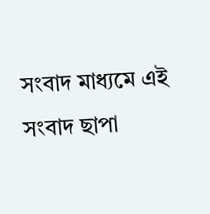সংবাদ মাধ্যমে এই সংবাদ ছাপা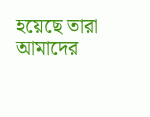হয়েছে তারা আমাদের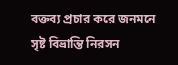বক্তব্য প্রচার করে জনমনে সৃষ্ট বিভ্রান্তি নিরসন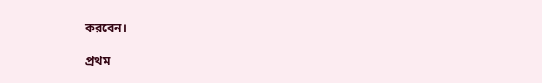করবেন।

প্রথম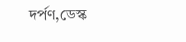দর্পণ,ডেস্ক